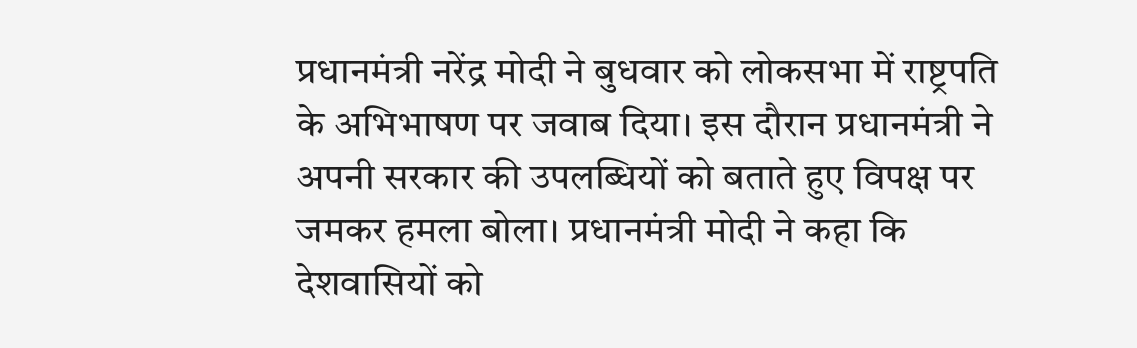प्रधानमंत्री नरेंद्र मोदी ने बुधवार को लोकसभा में राष्ट्रपति के अभिभाषण पर जवाब दिया। इस दौरान प्रधानमंत्री ने अपनी सरकार की उपलब्धियों को बताते हुए विपक्ष पर जमकर हमला बोला। प्रधानमंत्री मोदी ने कहा कि देशवासियों को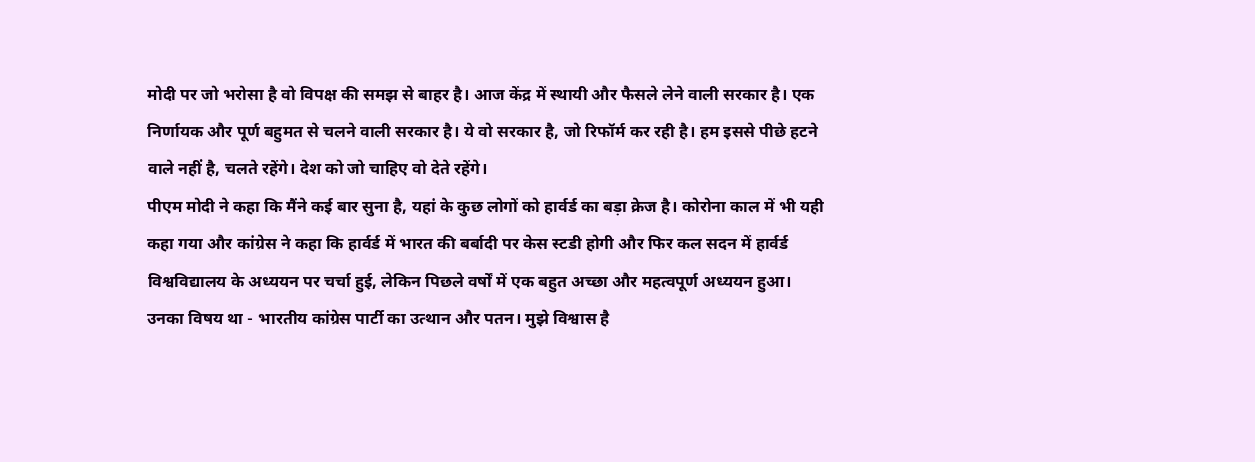मोदी पर जो भरोसा है वो विपक्ष की समझ से बाहर है। आज केंद्र में स्थायी और फैसले लेने वाली सरकार है। एक निर्णायक और पूर्ण बहुमत से चलने वाली सरकार है। ये वो सरकार है, जो रिफॉर्म कर रही है। हम इससे पीछे हटने वाले नहीं है, चलते रहेंगे। देश को जो चाहिए वो देते रहेंगे।
पीएम मोदी ने कहा कि मैंने कई बार सुना है, यहां के कुछ लोगों को हार्वर्ड का बड़ा क्रेज है। कोरोना काल में भी यही कहा गया और कांग्रेस ने कहा कि हार्वर्ड में भारत की बर्बादी पर केस स्टडी होगी और फिर कल सदन में हार्वर्ड विश्वविद्यालय के अध्ययन पर चर्चा हुई, लेकिन पिछले वर्षों में एक बहुत अच्छा और महत्वपूर्ण अध्ययन हुआ। उनका विषय था - भारतीय कांग्रेस पार्टी का उत्थान और पतन। मुझे विश्वास है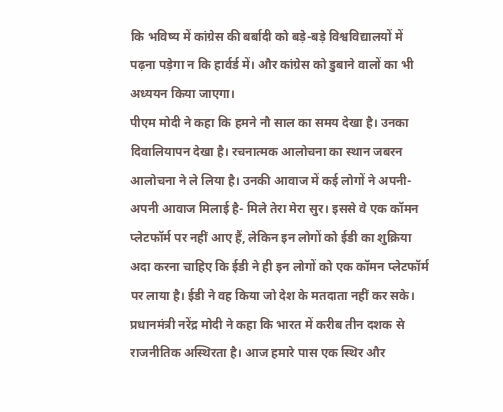कि भविष्य में कांग्रेस की बर्बादी को बड़े-बड़े विश्वविद्यालयों में पढ़ना पड़ेगा न कि हार्वर्ड में। और कांग्रेस को डुबाने वालों का भी अध्ययन किया जाएगा।
पीएम मोदी ने कहा कि हमने नौ साल का समय देखा है। उनका दिवालियापन देखा है। रचनात्मक आलोचना का स्थान जबरन आलोचना ने ले लिया है। उनकी आवाज में कई लोगों ने अपनी-अपनी आवाज मिलाई है- मिले तेरा मेरा सुर। इससे वे एक कॉमन प्लेटफॉर्म पर नहीं आए हैं, लेकिन इन लोगों को ईडी का शुक्रिया अदा करना चाहिए कि ईडी ने ही इन लोगों को एक कॉमन प्लेटफॉर्म पर लाया है। ईडी ने वह किया जो देश के मतदाता नहीं कर सके।
प्रधानमंत्री नरेंद्र मोदी ने कहा कि भारत में करीब तीन दशक से राजनीतिक अस्थिरता है। आज हमारे पास एक स्थिर और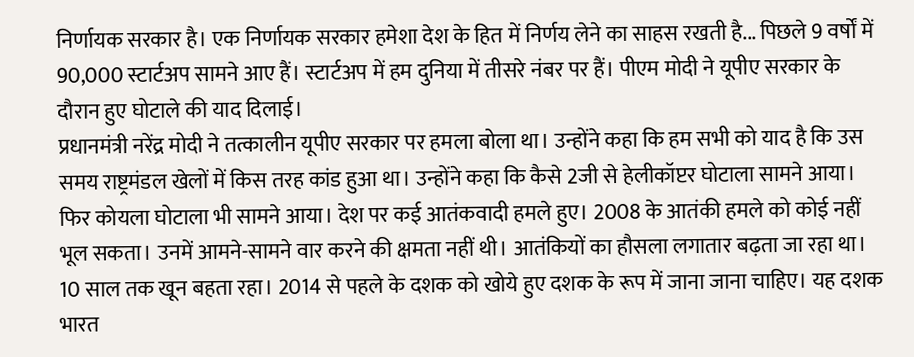निर्णायक सरकार है। एक निर्णायक सरकार हमेशा देश के हित में निर्णय लेने का साहस रखती है... पिछले 9 वर्षों में 90,000 स्टार्टअप सामने आए हैं। स्टार्टअप में हम दुनिया में तीसरे नंबर पर हैं। पीएम मोदी ने यूपीए सरकार के दौरान हुए घोटाले की याद दिलाई।
प्रधानमंत्री नरेंद्र मोदी ने तत्कालीन यूपीए सरकार पर हमला बोला था। उन्होंने कहा कि हम सभी को याद है कि उस समय राष्ट्रमंडल खेलों में किस तरह कांड हुआ था। उन्होंने कहा कि कैसे 2जी से हेलीकॉप्टर घोटाला सामने आया। फिर कोयला घोटाला भी सामने आया। देश पर कई आतंकवादी हमले हुए। 2008 के आतंकी हमले को कोई नहीं भूल सकता। उनमें आमने-सामने वार करने की क्षमता नहीं थी। आतंकियों का हौसला लगातार बढ़ता जा रहा था। 10 साल तक खून बहता रहा। 2014 से पहले के दशक को खोये हुए दशक के रूप में जाना जाना चाहिए। यह दशक भारत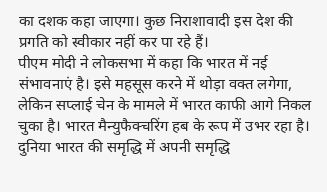का दशक कहा जाएगा। कुछ निराशावादी इस देश की प्रगति को स्वीकार नहीं कर पा रहे हैं।
पीएम मोदी ने लोकसभा में कहा कि भारत में नई संभावनाएं है। इसे महसूस करने में थोड़ा वक्त लगेगा, लेकिन सप्लाई चेन के मामले में भारत काफी आगे निकल चुका है। भारत मैन्युफैक्चरिंग हब के रूप में उभर रहा है। दुनिया भारत की समृद्धि में अपनी समृद्धि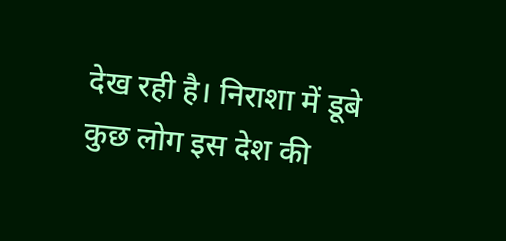देख रही है। निराशा में डूबे कुछ लोग इस देश की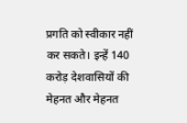प्रगति को स्वीकार नहीं कर सकते। इन्हें 140 करोड़ देशवासियों की मेहनत और मेहनत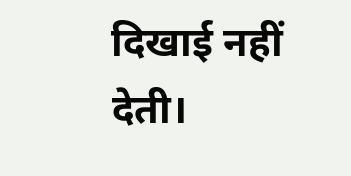दिखाई नहीं देती।